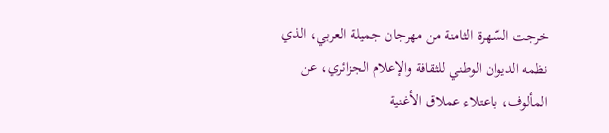خرجت السّهرة الثامنة من مهرجان جميلة العربي، الذي نظمه الديوان الوطني للثقافة والإعلام الجزائري، عن المألوف، باعتلاء عملاق الأغنية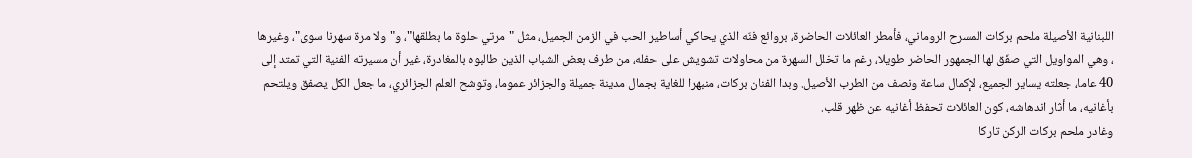اللبنانية الأصيلة ملحم بركات المسرح الروماني، فأمطر العائلات الحاضرة، بروائع فنّه الذي يحاكي أساطير الحب في الزمن الجميل، مثل "مرتي حلوة ما بطلقها"، و"ولا مرة سهرنا سوى"، وغيرها ، وهي المواويل التي صفّق لها الجمهور الحاضر طويلا، رغم ما تخلل السهرة من محاولات تشويش على حفله، من طرف بعض الشباب الذين طالبوه بالمغادرة، غير أن مسيرته الفنية التي تمتد إلى 40 عاما، جعلته يساير الجميع، لإكمال ساعة ونصف من الطرب الأصيل. وبدا الفنان بركات، منبهرا للغاية بجمال مدينة جميلة والجزائر عموما، وتوشح العلم الجزائري، ما جعل الكل يصفق ويلتحم بأغانيه، ما أثار اندهاشه، كون العائلات تحفظ أغانيه عن ظهر قلب.
وغادر ملحم بركات الركن تاركا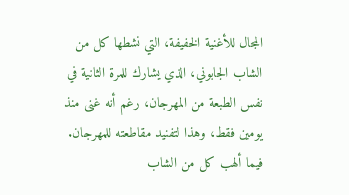المجال للأغنية الخفيفة، التي نشطها كل من الشاب الجابوني، الذي يشارك للمرة الثانية في نفس الطبعة من المهرجان، رغم أنه غنى منذ يومين فقط، وهذا لتفنيد مقاطعته للمهرجان. فيما ألهب كل من الشاب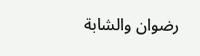رضوان والشابة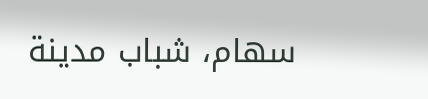سهام، شباب مدينة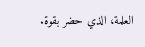العلمة، الذي حضر بقوة.